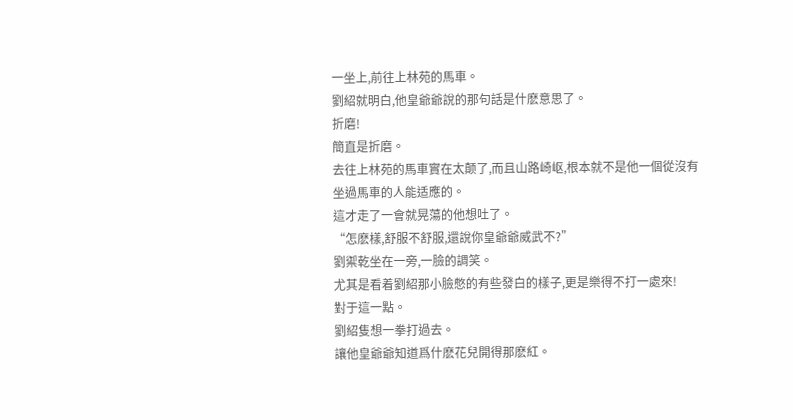一坐上,前往上林苑的馬車。
劉紹就明白,他皇爺爺說的那句話是什麽意思了。
折磨!
簡直是折磨。
去往上林苑的馬車實在太颠了,而且山路崎岖,根本就不是他一個從沒有坐過馬車的人能适應的。
這才走了一會就晃蕩的他想吐了。
“怎麽樣,舒服不舒服,還說你皇爺爺威武不?”
劉禦乾坐在一旁,一臉的調笑。
尤其是看着劉紹那小臉憋的有些發白的樣子,更是樂得不打一處來!
對于這一點。
劉紹隻想一拳打過去。
讓他皇爺爺知道爲什麽花兒開得那麽紅。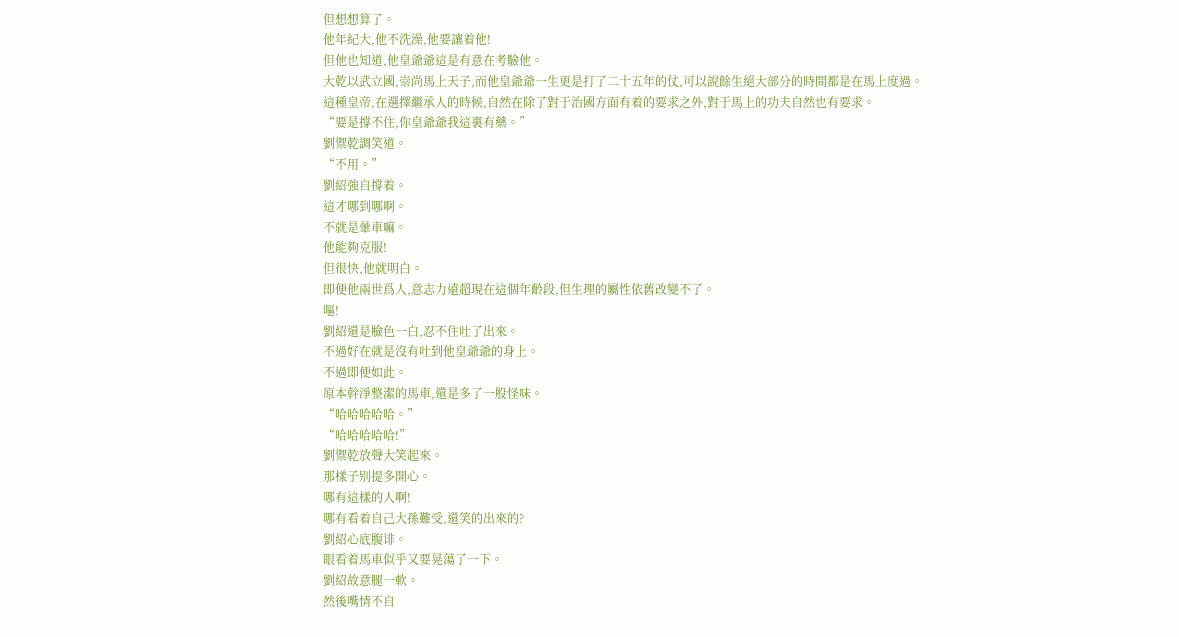但想想算了。
他年紀大,他不洗澡,他要讓着他!
但他也知道,他皇爺爺這是有意在考驗他。
大乾以武立國,崇尚馬上天子,而他皇爺爺一生更是打了二十五年的仗,可以說餘生絕大部分的時間都是在馬上度過。
這種皇帝,在選擇繼承人的時候,自然在除了對于治國方面有着的要求之外,對于馬上的功夫自然也有要求。
“要是撐不住,你皇爺爺我這裏有藥。”
劉禦乾調笑道。
“不用。”
劉紹強自撐着。
這才哪到哪啊。
不就是暈車嘛。
他能夠克服!
但很快,他就明白。
即便他兩世爲人,意志力遠超現在這個年齡段,但生理的屬性依舊改變不了。
嘔!
劉紹還是臉色一白,忍不住吐了出來。
不過好在就是沒有吐到他皇爺爺的身上。
不過即便如此。
原本幹淨整潔的馬車,還是多了一股怪味。
“哈哈哈哈哈。”
“哈哈哈哈哈!”
劉禦乾放聲大笑起來。
那樣子别提多開心。
哪有這樣的人啊!
哪有看着自己大孫難受,還笑的出來的?
劉紹心底腹诽。
眼看着馬車似乎又要晃蕩了一下。
劉紹故意腿一軟。
然後嘴情不自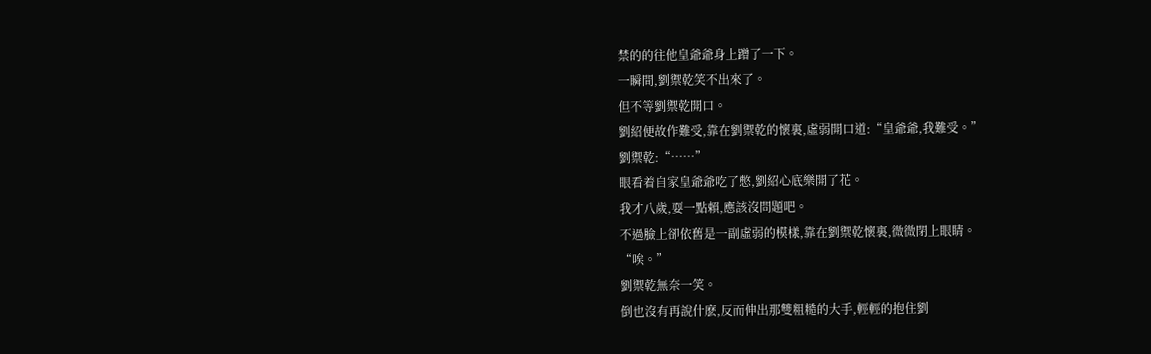禁的的往他皇爺爺身上蹭了一下。
一瞬間,劉禦乾笑不出來了。
但不等劉禦乾開口。
劉紹便故作難受,靠在劉禦乾的懷裏,虛弱開口道:“皇爺爺,我難受。”
劉禦乾:“……”
眼看着自家皇爺爺吃了憋,劉紹心底樂開了花。
我才八歲,耍一點賴,應該沒問題吧。
不過臉上卻依舊是一副虛弱的模樣,靠在劉禦乾懷裏,微微閉上眼睛。
“唉。”
劉禦乾無奈一笑。
倒也沒有再說什麽,反而伸出那雙粗糙的大手,輕輕的抱住劉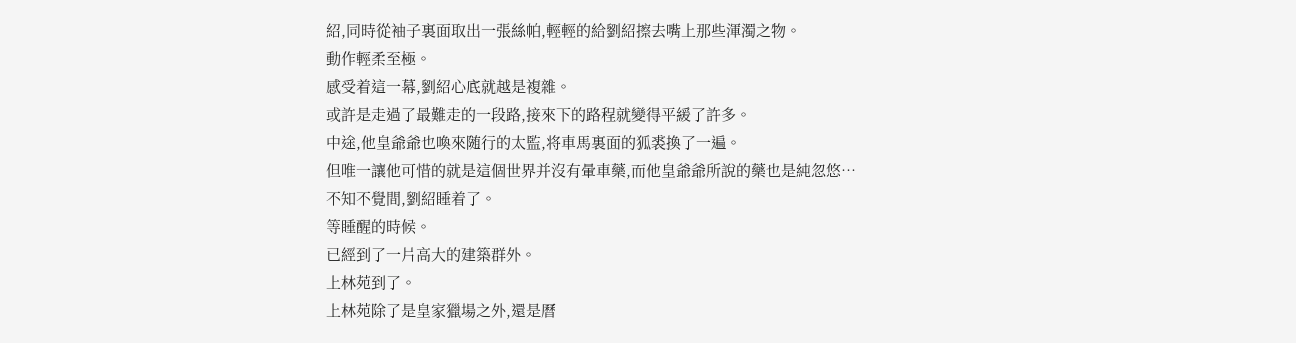紹,同時從袖子裏面取出一張絲帕,輕輕的給劉紹擦去嘴上那些渾濁之物。
動作輕柔至極。
感受着這一幕,劉紹心底就越是複雜。
或許是走過了最難走的一段路,接來下的路程就變得平緩了許多。
中途,他皇爺爺也喚來随行的太監,将車馬裏面的狐裘換了一遍。
但唯一讓他可惜的就是這個世界并沒有暈車藥,而他皇爺爺所說的藥也是純忽悠…
不知不覺間,劉紹睡着了。
等睡醒的時候。
已經到了一片高大的建築群外。
上林苑到了。
上林苑除了是皇家獵場之外,還是曆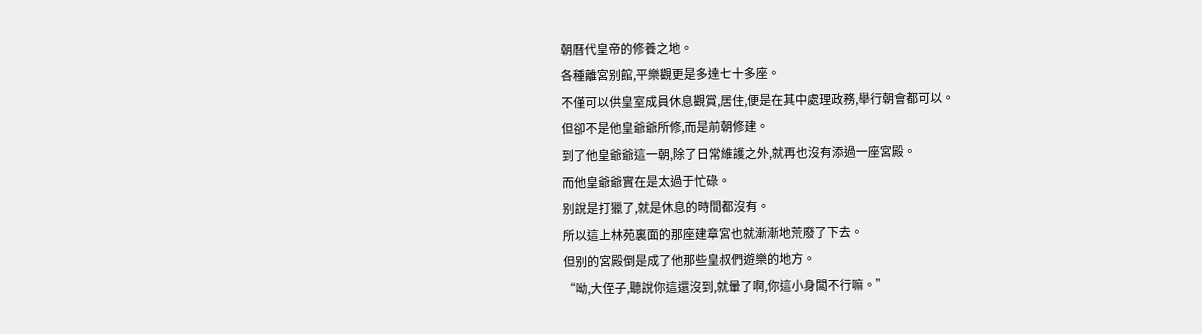朝曆代皇帝的修養之地。
各種離宮别館,平樂觀更是多達七十多座。
不僅可以供皇室成員休息觀賞,居住,便是在其中處理政務,舉行朝會都可以。
但卻不是他皇爺爺所修,而是前朝修建。
到了他皇爺爺這一朝,除了日常維護之外,就再也沒有添過一座宮殿。
而他皇爺爺實在是太過于忙碌。
别說是打獵了,就是休息的時間都沒有。
所以這上林苑裏面的那座建章宮也就漸漸地荒廢了下去。
但别的宮殿倒是成了他那些皇叔們遊樂的地方。
“呦,大侄子,聽說你這還沒到,就暈了啊,你這小身闆不行嘛。”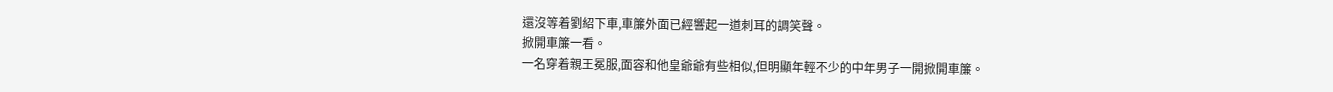還沒等着劉紹下車,車簾外面已經響起一道刺耳的調笑聲。
掀開車簾一看。
一名穿着親王冕服,面容和他皇爺爺有些相似,但明顯年輕不少的中年男子一開掀開車簾。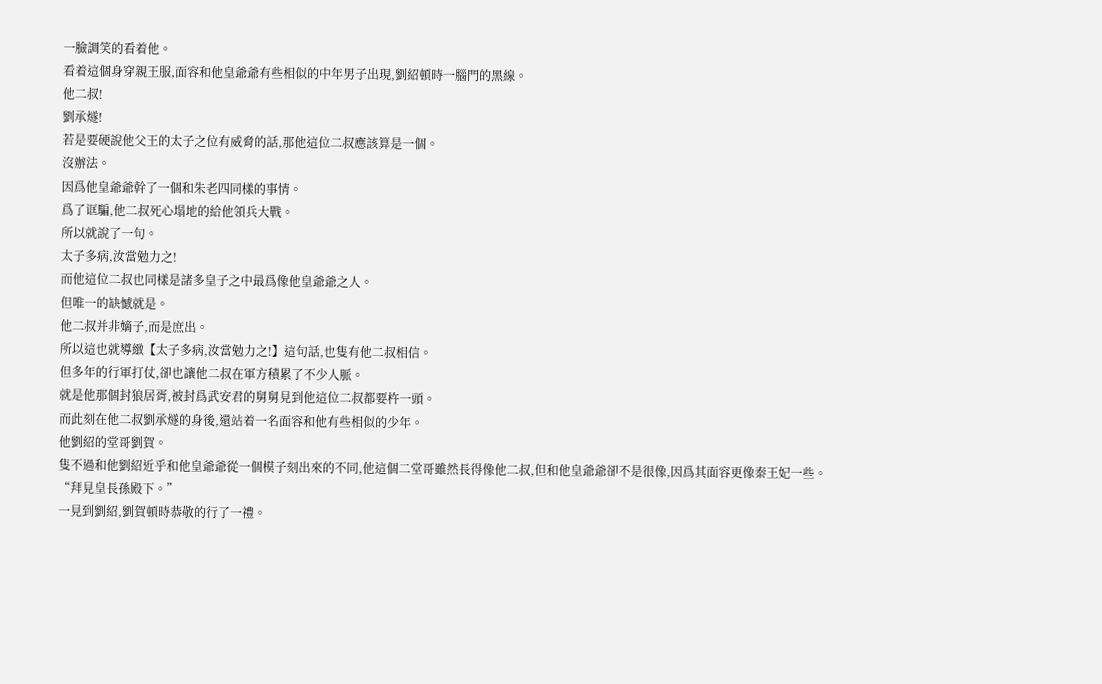一臉調笑的看着他。
看着這個身穿親王服,面容和他皇爺爺有些相似的中年男子出現,劉紹頓時一腦門的黑線。
他二叔!
劉承燧!
若是要硬說他父王的太子之位有威脅的話,那他這位二叔應該算是一個。
沒辦法。
因爲他皇爺爺幹了一個和朱老四同樣的事情。
爲了诓騙,他二叔死心塌地的給他領兵大戰。
所以就說了一句。
太子多病,汝當勉力之!
而他這位二叔也同樣是諸多皇子之中最爲像他皇爺爺之人。
但唯一的缺憾就是。
他二叔并非嫡子,而是庶出。
所以這也就導緻【太子多病,汝當勉力之!】這句話,也隻有他二叔相信。
但多年的行軍打仗,卻也讓他二叔在軍方積累了不少人脈。
就是他那個封狼居胥,被封爲武安君的舅舅見到他這位二叔都要杵一頭。
而此刻在他二叔劉承燧的身後,還站着一名面容和他有些相似的少年。
他劉紹的堂哥劉賀。
隻不過和他劉紹近乎和他皇爺爺從一個模子刻出來的不同,他這個二堂哥雖然長得像他二叔,但和他皇爺爺卻不是很像,因爲其面容更像秦王妃一些。
“拜見皇長孫殿下。”
一見到劉紹,劉賀頓時恭敬的行了一禮。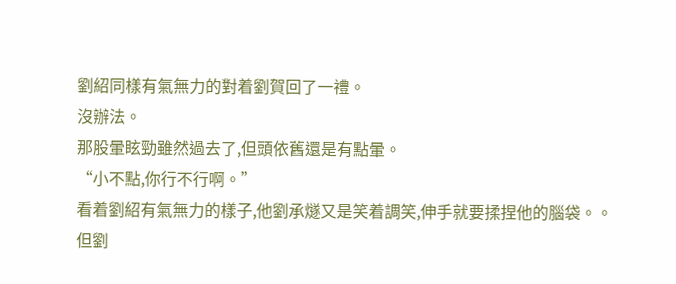劉紹同樣有氣無力的對着劉賀回了一禮。
沒辦法。
那股暈眩勁雖然過去了,但頭依舊還是有點暈。
“小不點,你行不行啊。”
看着劉紹有氣無力的樣子,他劉承燧又是笑着調笑,伸手就要揉捏他的腦袋。。
但劉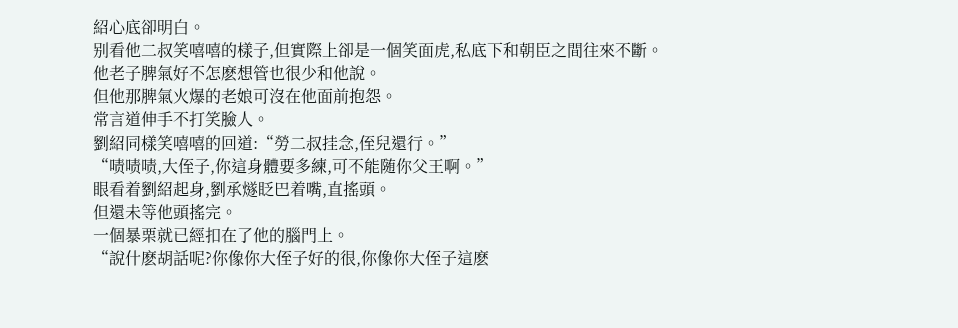紹心底卻明白。
别看他二叔笑嘻嘻的樣子,但實際上卻是一個笑面虎,私底下和朝臣之間往來不斷。
他老子脾氣好不怎麽想管也很少和他說。
但他那脾氣火爆的老娘可沒在他面前抱怨。
常言道伸手不打笑臉人。
劉紹同樣笑嘻嘻的回道:“勞二叔挂念,侄兒還行。”
“啧啧啧,大侄子,你這身體要多練,可不能随你父王啊。”
眼看着劉紹起身,劉承燧眨巴着嘴,直搖頭。
但還未等他頭搖完。
一個暴栗就已經扣在了他的腦門上。
“說什麽胡話呢?你像你大侄子好的很,你像你大侄子這麽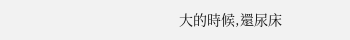大的時候,還尿床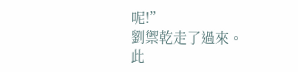呢!”
劉禦乾走了過來。
此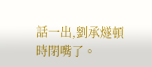話一出,劉承燧頓時閉嘴了。